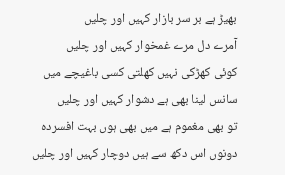بھیڑ ہے بر سر بازار کہیں اور چلیں
آمرے دل مرے غمخوار کہیں اور چلیں
کوئی کھڑکی نہیں کھلتی کسی باغیچے میں
سانس لینا بھی ہے دشوار کہیں اور چلیں
تو بھی مغموم ہے میں بھی ہوں بہت افسردہ
دونوں اس دکھ سے ہیں دوچار کہیں اور چلیں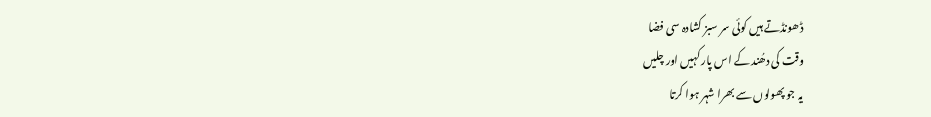ڈھونڈتے ہیں کوئی سر سبز کشادہ سی فضا
وقت کی دھُند کے اس پار کہیں اور چلیں
یہ جو پھولوں سے بھرا شہر ہوا کرتا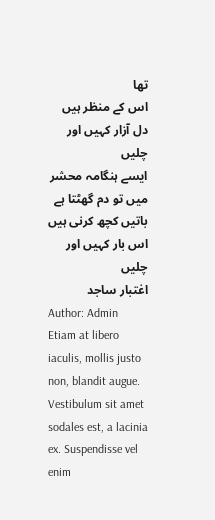تھا
اس کے منظر ہیں دل آزار کہیں اور چلیں
ایسے ہنگامہ محشر میں تو دم گھٹتا ہے
باتیں کچھ کرنی ہیں اس بار کہیں اور چلیں
اغتبار ساجد
Author: Admin
Etiam at libero iaculis, mollis justo non, blandit augue. Vestibulum sit amet sodales est, a lacinia ex. Suspendisse vel enim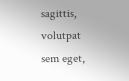sagittis, volutpat sem eget,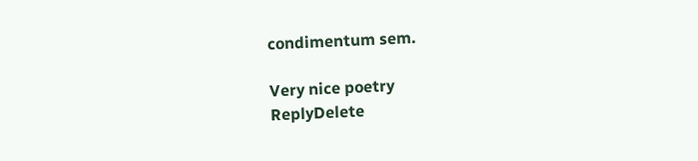condimentum sem.

Very nice poetry
ReplyDelete